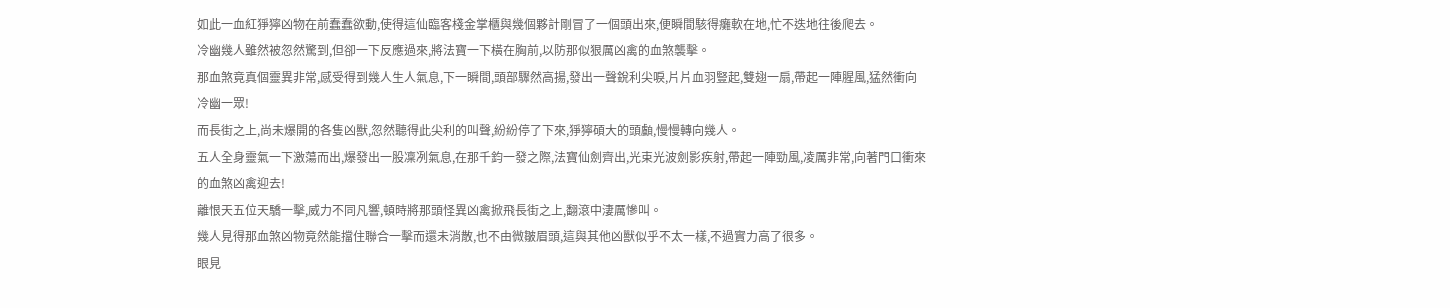如此一血紅猙獰凶物在前蠢蠢欲動,使得這仙臨客棧金掌櫃與幾個夥計剛冒了一個頭出來,便瞬間駭得癱軟在地,忙不迭地往後爬去。
冷幽幾人雖然被忽然驚到,但卻一下反應過來,將法寶一下橫在胸前,以防那似狠厲凶禽的血煞襲擊。
那血煞竟真個靈異非常,感受得到幾人生人氣息,下一瞬間,頭部驟然高揚,發出一聲銳利尖唳,片片血羽豎起,雙翅一扇,帶起一陣腥風,猛然衝向冷幽一眾!
而長街之上,尚未爆開的各隻凶獸,忽然聽得此尖利的叫聲,紛紛停了下來,猙獰碩大的頭顱,慢慢轉向幾人。
五人全身靈氣一下激蕩而出,爆發出一股凜冽氣息,在那千鈞一發之際,法寶仙劍齊出,光束光波劍影疾射,帶起一陣勁風,凌厲非常,向著門口衝來的血煞凶禽迎去!
離恨天五位天驕一擊,威力不同凡響,頓時將那頭怪異凶禽掀飛長街之上,翻滾中淒厲慘叫。
幾人見得那血煞凶物竟然能擋住聯合一擊而還未消散,也不由微皺眉頭,這與其他凶獸似乎不太一樣,不過實力高了很多。
眼見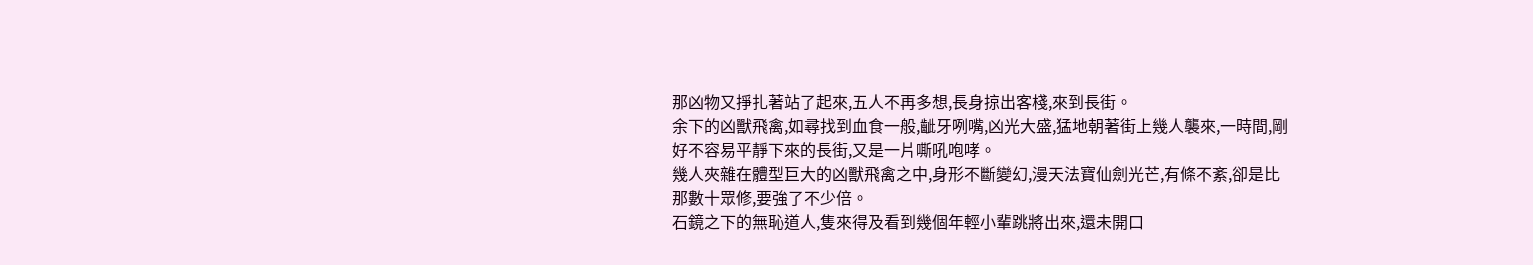那凶物又掙扎著站了起來,五人不再多想,長身掠出客棧,來到長街。
余下的凶獸飛禽,如尋找到血食一般,齜牙咧嘴,凶光大盛,猛地朝著街上幾人襲來,一時間,剛好不容易平靜下來的長街,又是一片嘶吼咆哮。
幾人夾雜在體型巨大的凶獸飛禽之中,身形不斷變幻,漫天法寶仙劍光芒,有條不紊,卻是比那數十眾修,要強了不少倍。
石鏡之下的無恥道人,隻來得及看到幾個年輕小輩跳將出來,還未開口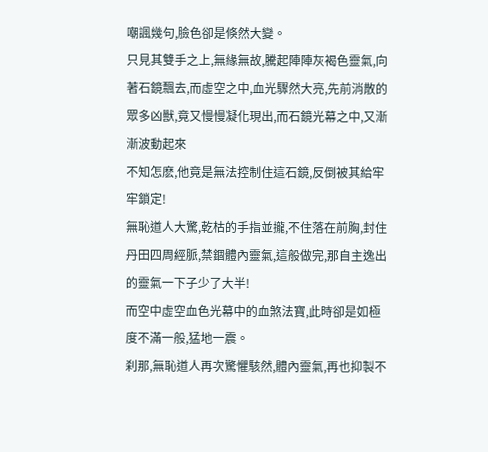嘲諷幾句,臉色卻是倏然大變。
只見其雙手之上,無緣無故,騰起陣陣灰褐色靈氣,向著石鏡飄去,而虛空之中,血光驟然大亮,先前消散的眾多凶獸,竟又慢慢凝化現出,而石鏡光幕之中,又漸漸波動起來
不知怎麽,他竟是無法控制住這石鏡,反倒被其給牢牢鎖定!
無恥道人大驚,乾枯的手指並攏,不住落在前胸,封住丹田四周經脈,禁錮體內靈氣,這般做完,那自主逸出的靈氣一下子少了大半!
而空中虛空血色光幕中的血煞法寶,此時卻是如極度不滿一般,猛地一震。
刹那,無恥道人再次驚懼駭然,體內靈氣,再也抑製不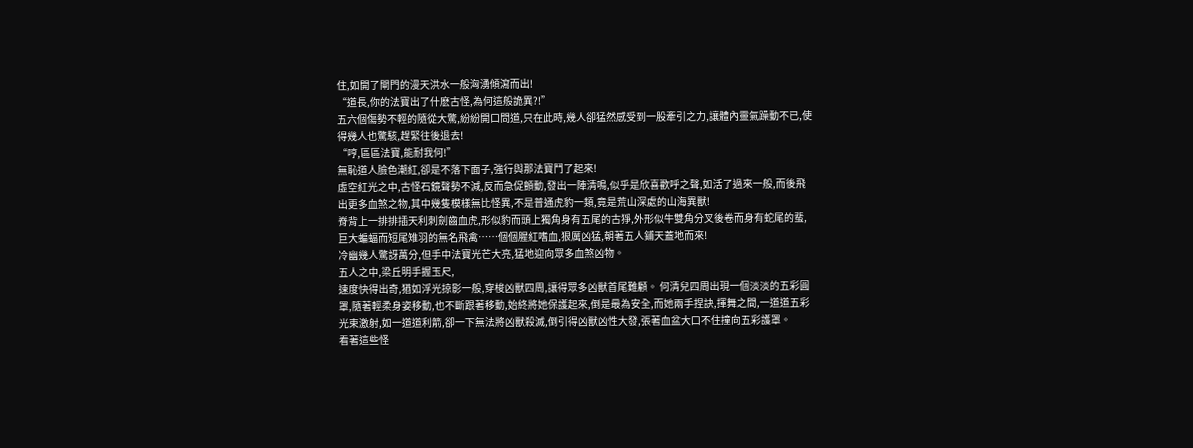住,如開了閘門的漫天洪水一般洶湧傾瀉而出!
“道長,你的法寶出了什麽古怪,為何這般詭異?!”
五六個傷勢不輕的隨從大驚,紛紛開口問道,只在此時,幾人卻猛然感受到一股牽引之力,讓體內靈氣躁動不已,使得幾人也驚駭,趕緊往後退去!
“哼,區區法寶,能耐我何!”
無恥道人臉色潮紅,卻是不落下面子,強行與那法寶鬥了起來!
虛空紅光之中,古怪石鏡聲勢不減,反而急促顫動,發出一陣清鳴,似乎是欣喜歡呼之聲,如活了過來一般,而後飛出更多血煞之物,其中幾隻模樣無比怪異,不是普通虎豹一類,竟是荒山深處的山海異獸!
脊背上一排排插天利刺劍齒血虎,形似豹而頭上獨角身有五尾的古猙,外形似牛雙角分叉後卷而身有蛇尾的蜚,巨大蝙蝠而短尾雉羽的無名飛禽……個個腥紅嗜血,狠厲凶猛,朝著五人鋪天蓋地而來!
冷幽幾人驚訝萬分,但手中法寶光芒大亮,猛地迎向眾多血煞凶物。
五人之中,梁丘明手握玉尺,
速度快得出奇,猶如浮光掠影一般,穿梭凶獸四周,讓得眾多凶獸首尾難顧。 何清兒四周出現一個淡淡的五彩圓罩,隨著輕柔身姿移動,也不斷跟著移動,始終將她保護起來,倒是最為安全,而她兩手捏訣,揮舞之間,一道道五彩光束激射,如一道道利箭,卻一下無法將凶獸殺滅,倒引得凶獸凶性大發,張著血盆大口不住撞向五彩護罩。
看著這些怪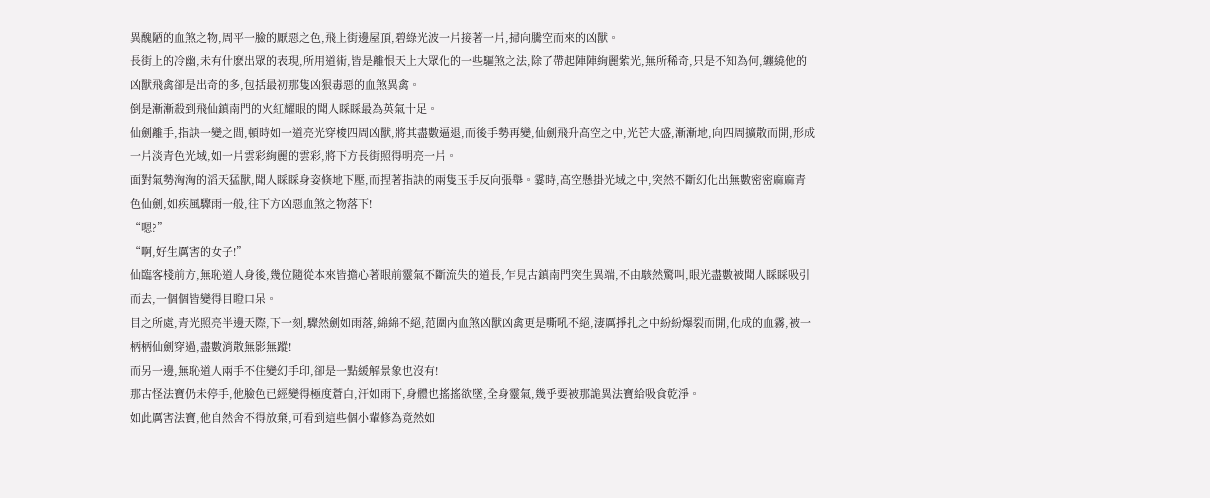異醜陋的血煞之物,周平一臉的厭惡之色,飛上街邊屋頂,碧綠光波一片接著一片,掃向騰空而來的凶獸。
長街上的冷幽,未有什麽出眾的表現,所用道術,皆是離恨天上大眾化的一些驅煞之法,除了帶起陣陣絢麗紫光,無所稀奇,只是不知為何,纏繞他的凶獸飛禽卻是出奇的多,包括最初那隻凶狠毒惡的血煞異禽。
倒是漸漸殺到飛仙鎮南門的火紅耀眼的聞人睬睬最為英氣十足。
仙劍離手,指訣一變之間,頓時如一道亮光穿梭四周凶獸,將其盡數逼退,而後手勢再變,仙劍飛升高空之中,光芒大盛,漸漸地,向四周擴散而開,形成一片淡青色光域,如一片雲彩絢麗的雲彩,將下方長街照得明亮一片。
面對氣勢洶洶的滔天猛獸,聞人睬睬身姿倏地下壓,而捏著指訣的兩隻玉手反向張舉。霎時,高空懸掛光域之中,突然不斷幻化出無數密密麻麻青色仙劍,如疾風驟雨一般,往下方凶惡血煞之物落下!
“嗯?”
“啊,好生厲害的女子!”
仙臨客棧前方,無恥道人身後,幾位隨從本來皆擔心著眼前靈氣不斷流失的道長,乍見古鎮南門突生異端,不由駭然驚叫,眼光盡數被聞人睬睬吸引而去,一個個皆變得目瞪口呆。
目之所處,青光照亮半邊天際,下一刻,驟然劍如雨落,綿綿不絕,范圍內血煞凶獸凶禽更是嘶吼不絕,淒厲掙扎之中紛紛爆裂而開,化成的血霧,被一柄柄仙劍穿過,盡數消散無影無蹤!
而另一邊,無恥道人兩手不住變幻手印,卻是一點緩解景象也沒有!
那古怪法寶仍未停手,他臉色已經變得極度蒼白,汗如雨下,身體也搖搖欲墜,全身靈氣,幾乎要被那詭異法寶給吸食乾淨。
如此厲害法寶,他自然舍不得放棄,可看到這些個小輩修為竟然如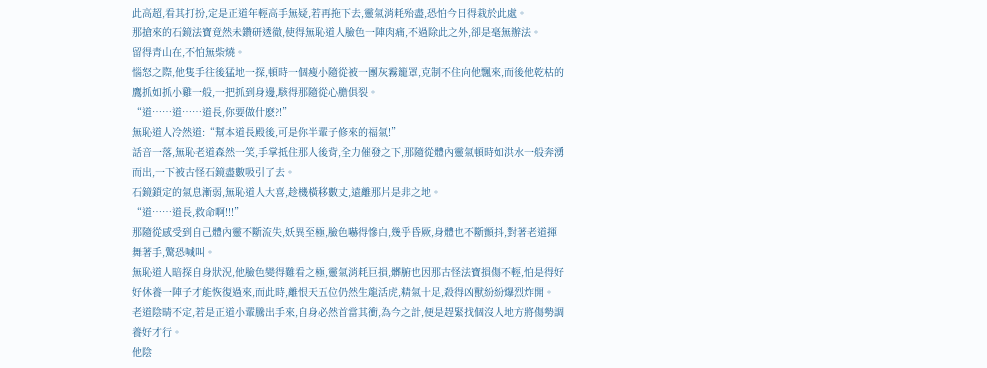此高超,看其打扮,定是正道年輕高手無疑,若再拖下去,靈氣消耗殆盡,恐怕今日得栽於此處。
那搶來的石鏡法寶竟然未鑽研透徹,使得無恥道人臉色一陣肉痛,不過除此之外,卻是毫無辦法。
留得青山在,不怕無柴燒。
惱怒之際,他隻手往後猛地一探,頓時一個瘦小隨從被一團灰霧籠罩,克制不住向他飄來,而後他乾枯的鷹抓如抓小雞一般,一把抓到身邊,駭得那隨從心膽俱裂。
“道……道……道長,你要做什麽?!”
無恥道人冷然道:“幫本道長殿後,可是你半輩子修來的福氣!”
話音一落,無恥老道森然一笑,手掌抵住那人後背,全力催發之下,那隨從體內靈氣頓時如洪水一般奔湧而出,一下被古怪石鏡盡數吸引了去。
石鏡鎖定的氣息漸弱,無恥道人大喜,趁機橫移數丈,遠離那片是非之地。
“道……道長,救命啊!!!”
那隨從感受到自己體內靈不斷流失,妖異至極,臉色嚇得慘白,幾乎昏厥,身體也不斷顫抖,對著老道揮舞著手,驚恐喊叫。
無恥道人暗探自身狀況,他臉色變得難看之極,靈氣消耗巨損,髒腑也因那古怪法寶損傷不輕,怕是得好好休養一陣子才能恢復過來,而此時,離恨天五位仍然生龍活虎,精氣十足,殺得凶獸紛紛爆烈炸開。
老道陰晴不定,若是正道小輩騰出手來,自身必然首當其衝,為今之計,便是趕緊找個沒人地方將傷勢調養好才行。
他陰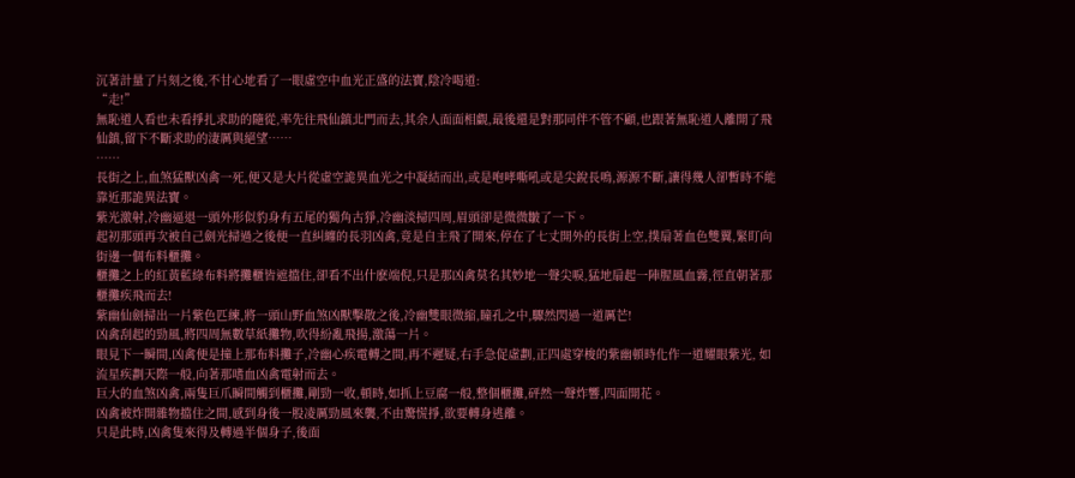沉著計量了片刻之後,不甘心地看了一眼虛空中血光正盛的法寶,陰冷喝道:
“走!”
無恥道人看也未看掙扎求助的隨從,率先往飛仙鎮北門而去,其余人面面相覷,最後還是對那同伴不管不顧,也跟著無恥道人離開了飛仙鎮,留下不斷求助的淒厲與絕望……
……
長街之上,血煞猛獸凶禽一死,便又是大片從虛空詭異血光之中凝結而出,或是咆哮嘶吼或是尖銳長鳴,源源不斷,讓得幾人卻暫時不能靠近那詭異法寶。
紫光激射,冷幽逼退一頭外形似豹身有五尾的獨角古猙,冷幽淡掃四周,眉頭卻是微微皺了一下。
起初那頭再次被自己劍光掃過之後便一直糾纏的長羽凶禽,竟是自主飛了開來,停在了七丈開外的長街上空,撲扇著血色雙翼,緊盯向街邊一個布料櫃攤。
櫃攤之上的紅黃藍綠布料將攤櫃皆遮擋住,卻看不出什麽端倪,只是那凶禽莫名其妙地一聲尖唳,猛地扇起一陣腥風血霧,徑直朝著那櫃攤疾飛而去!
紫幽仙劍掃出一片紫色匹練,將一頭山野血煞凶獸擊散之後,冷幽雙眼微縮,瞳孔之中,驟然閃過一道厲芒!
凶禽刮起的勁風,將四周無數草紙攤物,吹得紛亂飛揚,激蕩一片。
眼見下一瞬間,凶禽便是撞上那布料攤子,冷幽心疾電轉之間,再不遲疑,右手急促虛劃,正四處穿梭的紫幽頓時化作一道耀眼紫光, 如流星疾劃天際一般,向著那嗜血凶禽電射而去。
巨大的血煞凶禽,兩隻巨爪瞬間觸到櫃攤,剛勁一收,頓時,如抓上豆腐一般,整個櫃攤,砰然一聲炸響,四面開花。
凶禽被炸開雜物擋住之間,感到身後一股凌厲勁風來襲,不由驚慌掙,欲要轉身逃離。
只是此時,凶禽隻來得及轉過半個身子,後面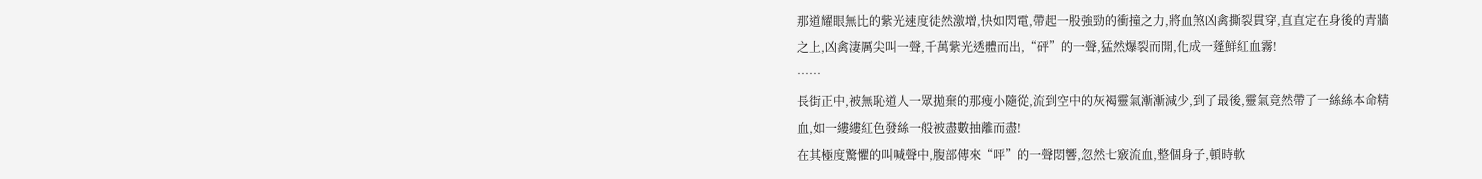那道耀眼無比的紫光速度徒然激增,快如閃電,帶起一股強勁的衝撞之力,將血煞凶禽撕裂貫穿,直直定在身後的青牆之上,凶禽淒厲尖叫一聲,千萬紫光透體而出,“砰”的一聲,猛然爆裂而開,化成一蓬鮮紅血霧!
……
長街正中,被無恥道人一眾拋棄的那瘦小隨從,流到空中的灰褐靈氣漸漸減少,到了最後,靈氣竟然帶了一絲絲本命精血,如一縷縷紅色發絲一般被盡數抽離而盡!
在其極度驚懼的叫喊聲中,腹部傳來“呯”的一聲悶響,忽然七竅流血,整個身子,頓時軟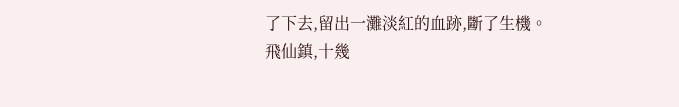了下去,留出一灘淡紅的血跡,斷了生機。
飛仙鎮,十幾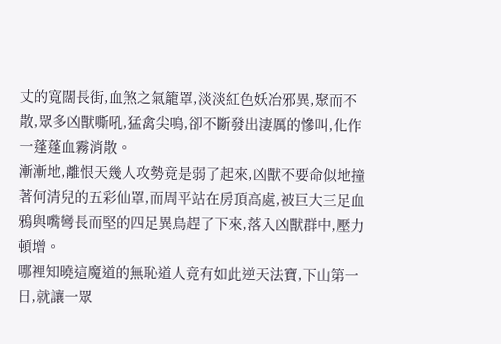丈的寬闊長街,血煞之氣籠罩,淡淡紅色妖冶邪異,聚而不散,眾多凶獸嘶吼,猛禽尖鳴,卻不斷發出淒厲的慘叫,化作一蓬蓬血霧消散。
漸漸地,離恨天幾人攻勢竟是弱了起來,凶獸不要命似地撞著何清兒的五彩仙罩,而周平站在房頂高處,被巨大三足血鴉與嘴彎長而堅的四足異鳥趕了下來,落入凶獸群中,壓力頓增。
哪裡知曉這魔道的無恥道人竟有如此逆天法寶,下山第一日,就讓一眾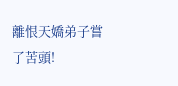離恨天嬌弟子嘗了苦頭!